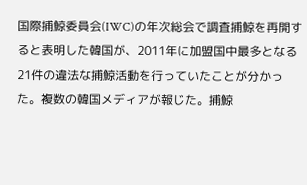国際捕鯨委員会(IWC)の年次総会で調査捕鯨を再開すると表明した韓国が、2011年に加盟国中最多となる21件の違法な捕鯨活動を行っていたことが分かった。複数の韓国メディアが報じた。捕鯨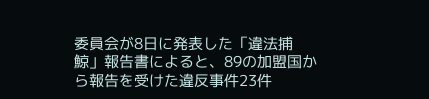委員会が8日に発表した「違法捕鯨」報告書によると、89の加盟国から報告を受けた違反事件23件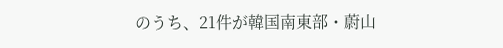のうち、21件が韓国南東部・蔚山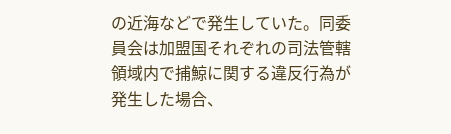の近海などで発生していた。同委員会は加盟国それぞれの司法管轄領域内で捕鯨に関する違反行為が発生した場合、